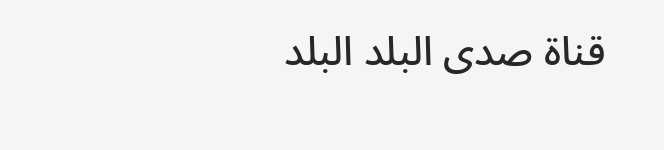قناة صدى البلد البلد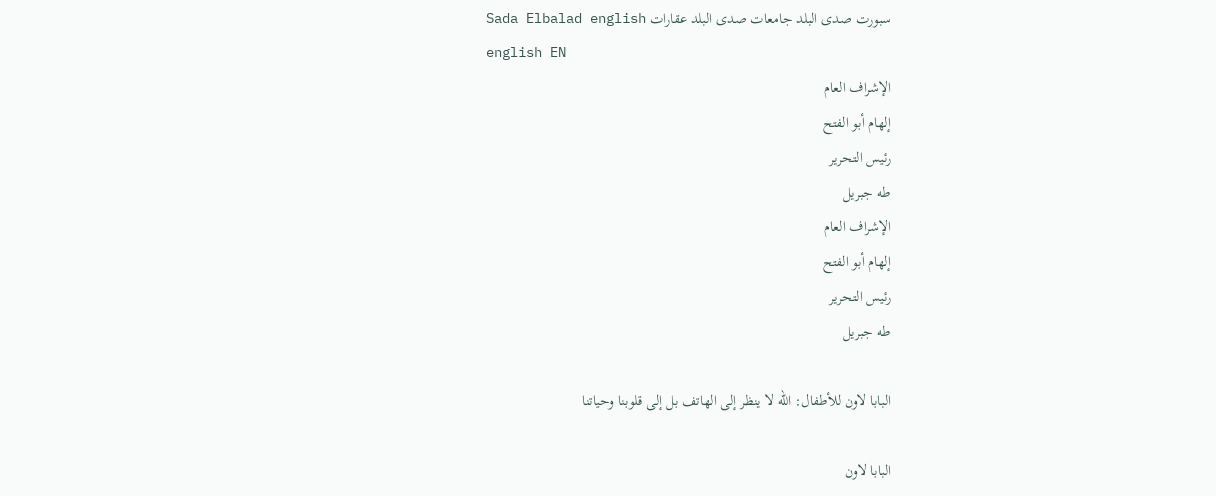سبورت صدى البلد جامعات صدى البلد عقارات Sada Elbalad english
english EN
الإشراف العام
إلهام أبو الفتح
رئيس التحرير
طه جبريل
الإشراف العام
إلهام أبو الفتح
رئيس التحرير
طه جبريل

البابا لاون للأطفال: الله لا ينظر إلى الهاتف بل إلى قلوبنا وحياتنا

البابا لاون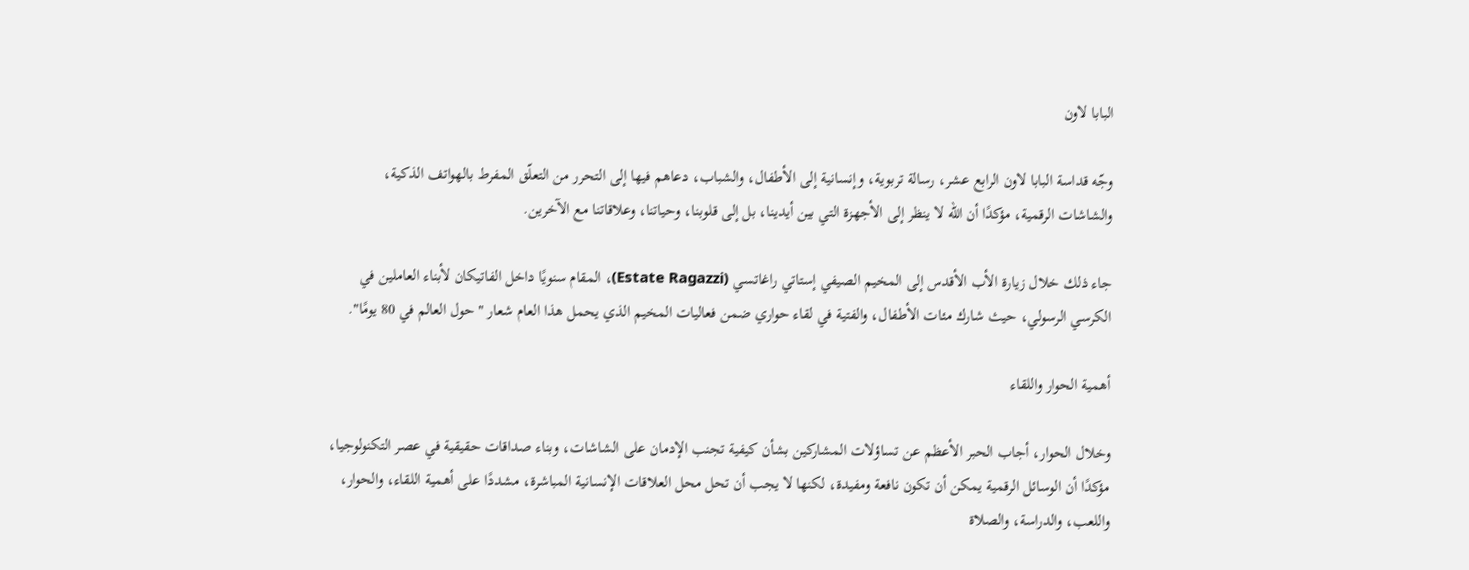البابا لاون

وجّه قداسة البابا لاون الرابع عشر، رسالة تربوية، وإنسانية إلى الأطفال، والشباب، دعاهم فيها إلى التحرر من التعلّق المفرط بالهواتف الذكية، والشاشات الرقمية، مؤكدًا أن الله لا ينظر إلى الأجهزة التي بين أيدينا، بل إلى قلوبنا، وحياتنا، وعلاقاتنا مع الآخرين.

جاء ذلك خلال زيارة الأب الأقدس إلى المخيم الصيفي إستاتي راغاتسي (Estate Ragazzi)، المقام سنويًا داخل الفاتيكان لأبناء العاملين في الكرسي الرسولي، حيث شارك مئات الأطفال، والفتية في لقاء حواري ضمن فعاليات المخيم الذي يحمل هذا العام شعار "حول العالم في 80 يومًا".

أهمية الحوار واللقاء

وخلال الحوار، أجاب الحبر الأعظم عن تساؤلات المشاركين بشأن كيفية تجنب الإدمان على الشاشات، وبناء صداقات حقيقية في عصر التكنولوجيا، مؤكدًا أن الوسائل الرقمية يمكن أن تكون نافعة ومفيدة، لكنها لا يجب أن تحل محل العلاقات الإنسانية المباشرة، مشددًا على أهمية اللقاء، والحوار، واللعب، والدراسة، والصلاة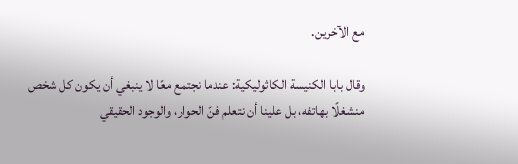مع الآخرين.

وقال بابا الكنيسة الكاثوليكية: عندما نجتمع معًا لا ينبغي أن يكون كل شخص منشغلًا بهاتفه، بل علينا أن نتعلم فنّ الحوار، والوجود الحقيقي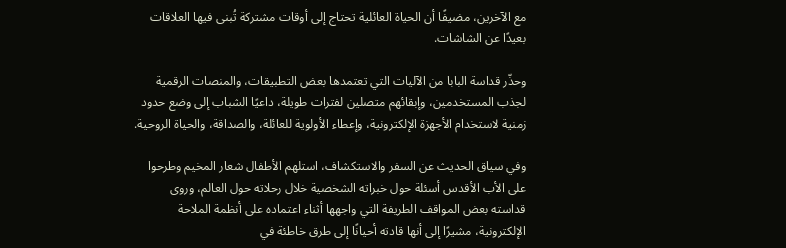مع الآخرين، مضيفًا أن الحياة العائلية تحتاج إلى أوقات مشتركة تُبنى فيها العلاقات بعيدًا عن الشاشات.

وحذّر قداسة البابا من الآليات التي تعتمدها بعض التطبيقات، والمنصات الرقمية لجذب المستخدمين، وإبقائهم متصلين لفترات طويلة، داعيًا الشباب إلى وضع حدود زمنية لاستخدام الأجهزة الإلكترونية، وإعطاء الأولوية للعائلة، والصداقة، والحياة الروحية.

وفي سياق الحديث عن السفر والاستكشاف، استلهم الأطفال شعار المخيم وطرحوا على الأب الأقدس أسئلة حول خبراته الشخصية خلال رحلاته حول العالم، وروى قداسته بعض المواقف الطريفة التي واجهها أثناء اعتماده على أنظمة الملاحة الإلكترونية، مشيرًا إلى أنها قادته أحيانًا إلى طرق خاطئة في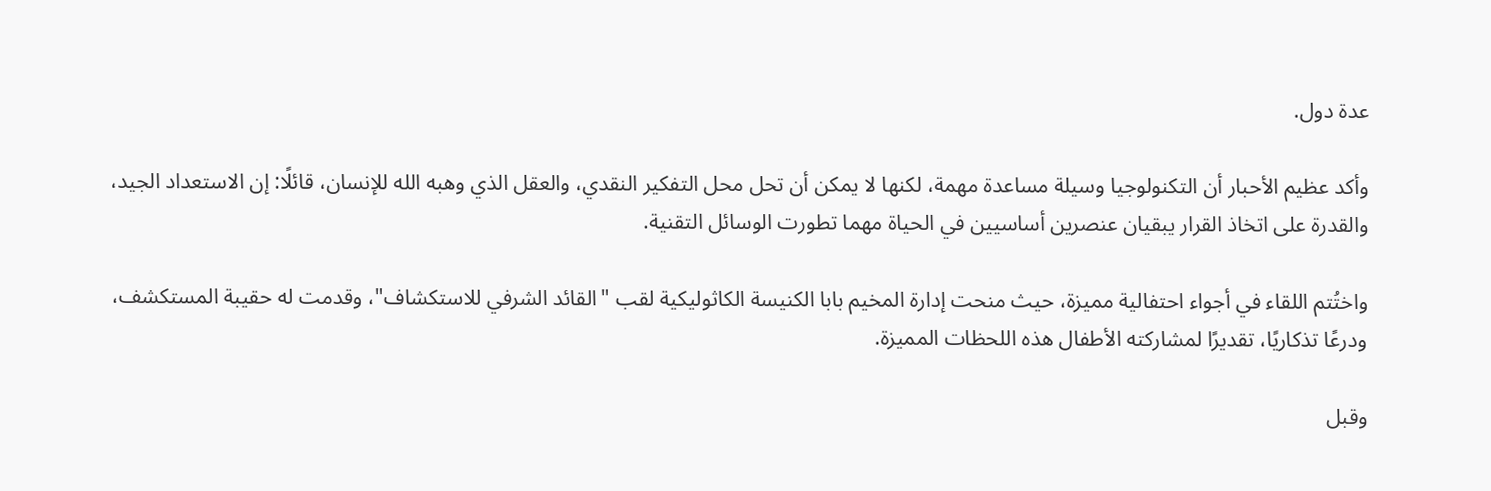عدة دول.

وأكد عظيم الأحبار أن التكنولوجيا وسيلة مساعدة مهمة، لكنها لا يمكن أن تحل محل التفكير النقدي، والعقل الذي وهبه الله للإنسان، قائلًا: إن الاستعداد الجيد، والقدرة على اتخاذ القرار يبقيان عنصرين أساسيين في الحياة مهما تطورت الوسائل التقنية.

واختُتم اللقاء في أجواء احتفالية مميزة، حيث منحت إدارة المخيم بابا الكنيسة الكاثوليكية لقب "القائد الشرفي للاستكشاف"، وقدمت له حقيبة المستكشف، ودرعًا تذكاريًا، تقديرًا لمشاركته الأطفال هذه اللحظات المميزة.

وقبل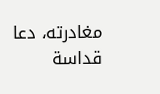مغادرته، دعا قداسة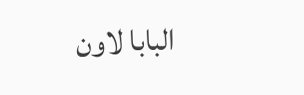البابا لاون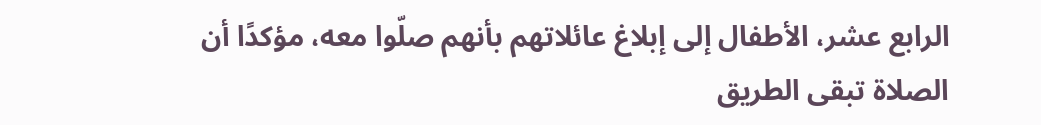الرابع عشر، الأطفال إلى إبلاغ عائلاتهم بأنهم صلّوا معه، مؤكدًا أن الصلاة تبقى الطريق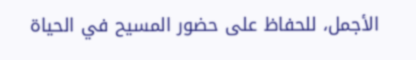الأجمل، للحفاظ على حضور المسيح في الحياة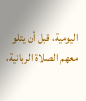اليومية، قبل أن يتلو معهم الصلاة الربانية،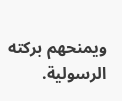ويمنحهم بركته الرسولية.